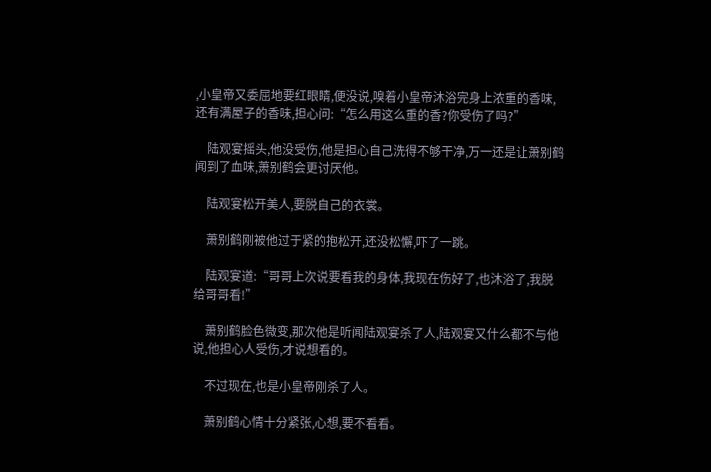,小皇帝又委屈地要红眼睛,便没说,嗅着小皇帝沐浴完身上浓重的香味,还有满屋子的香味,担心问:“怎么用这么重的香?你受伤了吗?”

    陆观宴摇头,他没受伤,他是担心自己洗得不够干净,万一还是让萧别鹤闻到了血味,萧别鹤会更讨厌他。

    陆观宴松开美人,要脱自己的衣裳。

    萧别鹤刚被他过于紧的抱松开,还没松懈,吓了一跳。

    陆观宴道:“哥哥上次说要看我的身体,我现在伤好了,也沐浴了,我脱给哥哥看!”

    萧别鹤脸色微变,那次他是听闻陆观宴杀了人,陆观宴又什么都不与他说,他担心人受伤,才说想看的。

    不过现在,也是小皇帝刚杀了人。

    萧别鹤心情十分紧张,心想,要不看看。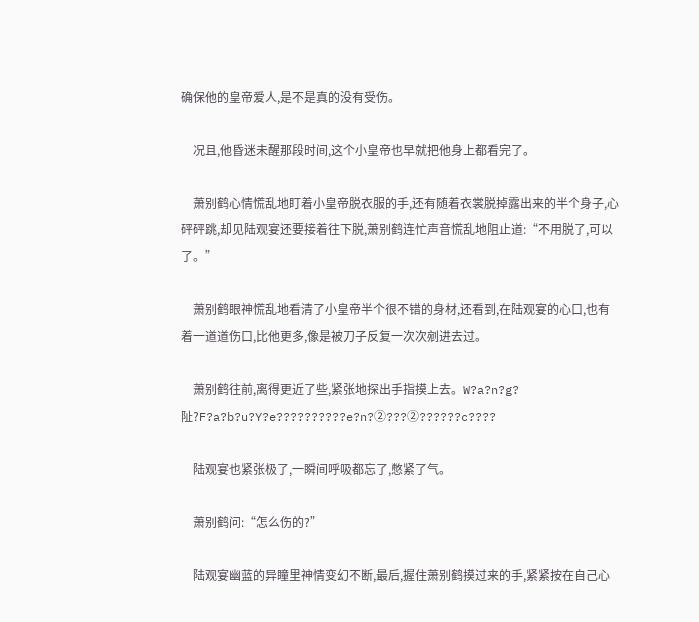确保他的皇帝爱人,是不是真的没有受伤。

    况且,他昏迷未醒那段时间,这个小皇帝也早就把他身上都看完了。

    萧别鹤心情慌乱地盯着小皇帝脱衣服的手,还有随着衣裳脱掉露出来的半个身子,心砰砰跳,却见陆观宴还要接着往下脱,萧别鹤连忙声音慌乱地阻止道:“不用脱了,可以了。”

    萧别鹤眼神慌乱地看清了小皇帝半个很不错的身材,还看到,在陆观宴的心口,也有着一道道伤口,比他更多,像是被刀子反复一次次剜进去过。

    萧别鹤往前,离得更近了些,紧张地探出手指摸上去。W?a?n?g?阯?F?a?b?u?Y?e??????????e?n?②???②??????c????

    陆观宴也紧张极了,一瞬间呼吸都忘了,憋紧了气。

    萧别鹤问:“怎么伤的?”

    陆观宴幽蓝的异瞳里神情变幻不断,最后,握住萧别鹤摸过来的手,紧紧按在自己心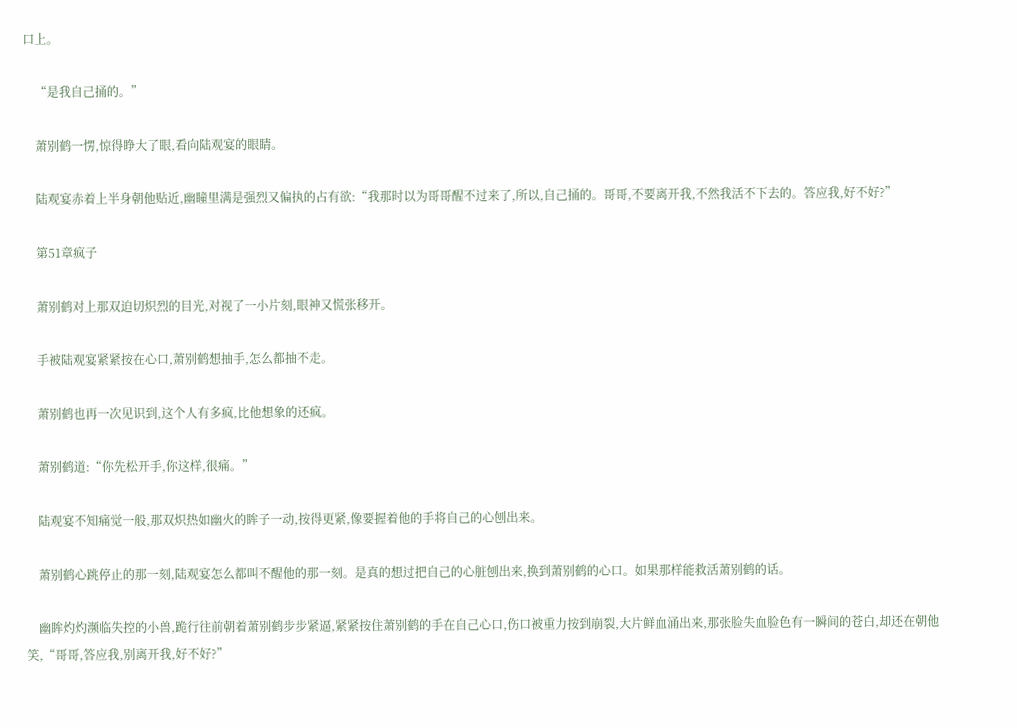口上。

    “是我自己捅的。”

    萧别鹤一愣,惊得睁大了眼,看向陆观宴的眼睛。

    陆观宴赤着上半身朝他贴近,幽瞳里满是强烈又偏执的占有欲:“我那时以为哥哥醒不过来了,所以,自己捅的。哥哥,不要离开我,不然我活不下去的。答应我,好不好?”

    第51章疯子

    萧别鹤对上那双迫切炽烈的目光,对视了一小片刻,眼神又慌张移开。

    手被陆观宴紧紧按在心口,萧别鹤想抽手,怎么都抽不走。

    萧别鹤也再一次见识到,这个人有多疯,比他想象的还疯。

    萧别鹤道:“你先松开手,你这样,很痛。”

    陆观宴不知痛觉一般,那双炽热如幽火的眸子一动,按得更紧,像要握着他的手将自己的心刨出来。

    萧别鹤心跳停止的那一刻,陆观宴怎么都叫不醒他的那一刻。是真的想过把自己的心脏刨出来,换到萧别鹤的心口。如果那样能救活萧别鹤的话。

    幽眸灼灼濒临失控的小兽,跪行往前朝着萧别鹤步步紧逼,紧紧按住萧别鹤的手在自己心口,伤口被重力按到崩裂,大片鲜血涌出来,那张脸失血脸色有一瞬间的苍白,却还在朝他笑,“哥哥,答应我,别离开我,好不好?”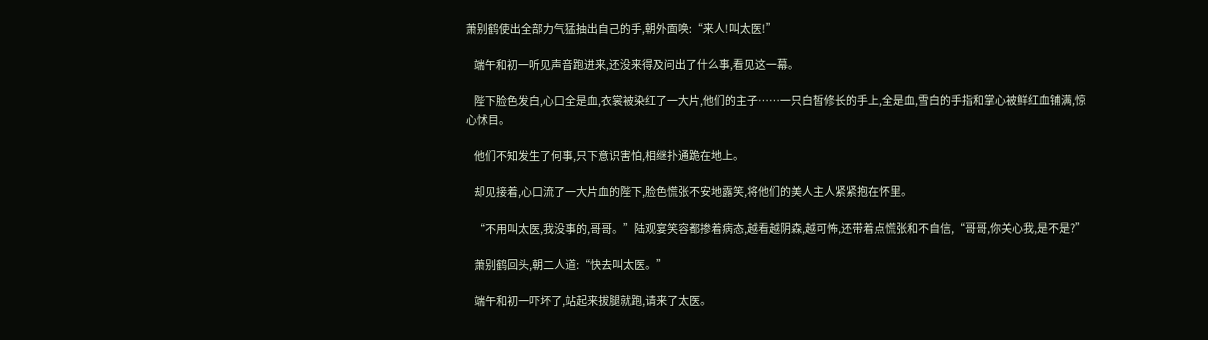萧别鹤使出全部力气猛抽出自己的手,朝外面唤:“来人!叫太医!”

    端午和初一听见声音跑进来,还没来得及问出了什么事,看见这一幕。

    陛下脸色发白,心口全是血,衣裳被染红了一大片,他们的主子……一只白皙修长的手上,全是血,雪白的手指和掌心被鲜红血铺满,惊心怵目。

    他们不知发生了何事,只下意识害怕,相继扑通跪在地上。

    却见接着,心口流了一大片血的陛下,脸色慌张不安地露笑,将他们的美人主人紧紧抱在怀里。

    “不用叫太医,我没事的,哥哥。”陆观宴笑容都掺着病态,越看越阴森,越可怖,还带着点慌张和不自信,“哥哥,你关心我,是不是?”

    萧别鹤回头,朝二人道:“快去叫太医。”

    端午和初一吓坏了,站起来拔腿就跑,请来了太医。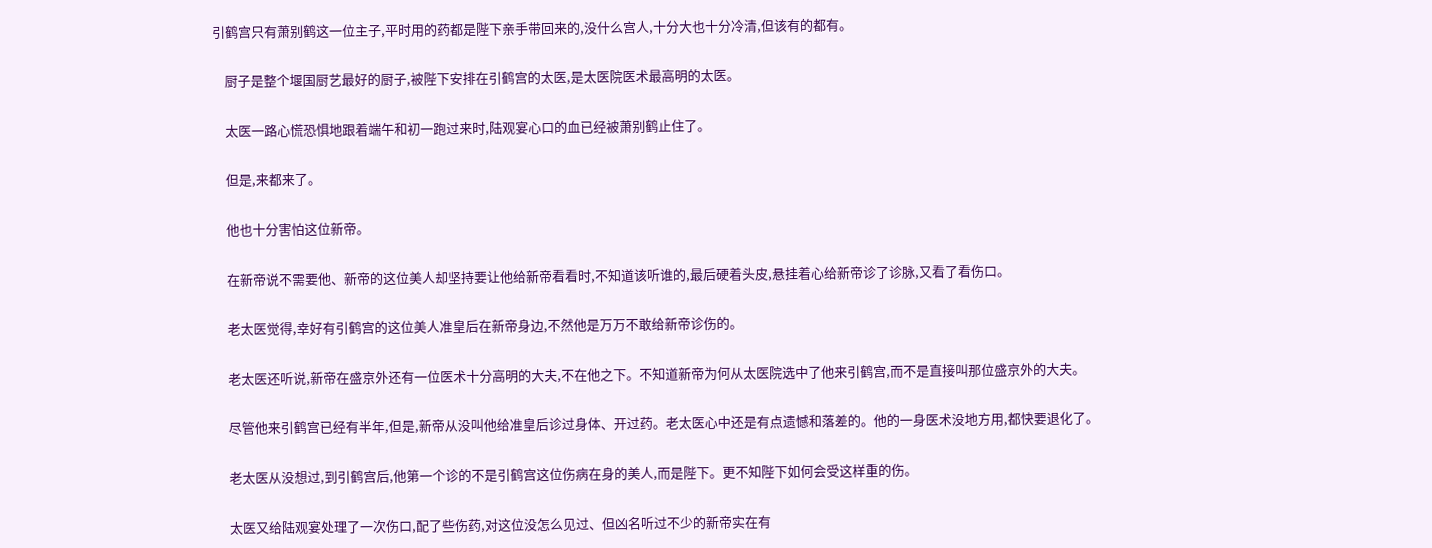引鹤宫只有萧别鹤这一位主子,平时用的药都是陛下亲手带回来的,没什么宫人,十分大也十分冷清,但该有的都有。

    厨子是整个堰国厨艺最好的厨子,被陛下安排在引鹤宫的太医,是太医院医术最高明的太医。

    太医一路心慌恐惧地跟着端午和初一跑过来时,陆观宴心口的血已经被萧别鹤止住了。

    但是,来都来了。

    他也十分害怕这位新帝。

    在新帝说不需要他、新帝的这位美人却坚持要让他给新帝看看时,不知道该听谁的,最后硬着头皮,悬挂着心给新帝诊了诊脉,又看了看伤口。

    老太医觉得,幸好有引鹤宫的这位美人准皇后在新帝身边,不然他是万万不敢给新帝诊伤的。

    老太医还听说,新帝在盛京外还有一位医术十分高明的大夫,不在他之下。不知道新帝为何从太医院选中了他来引鹤宫,而不是直接叫那位盛京外的大夫。

    尽管他来引鹤宫已经有半年,但是,新帝从没叫他给准皇后诊过身体、开过药。老太医心中还是有点遗憾和落差的。他的一身医术没地方用,都快要退化了。

    老太医从没想过,到引鹤宫后,他第一个诊的不是引鹤宫这位伤病在身的美人,而是陛下。更不知陛下如何会受这样重的伤。

    太医又给陆观宴处理了一次伤口,配了些伤药,对这位没怎么见过、但凶名听过不少的新帝实在有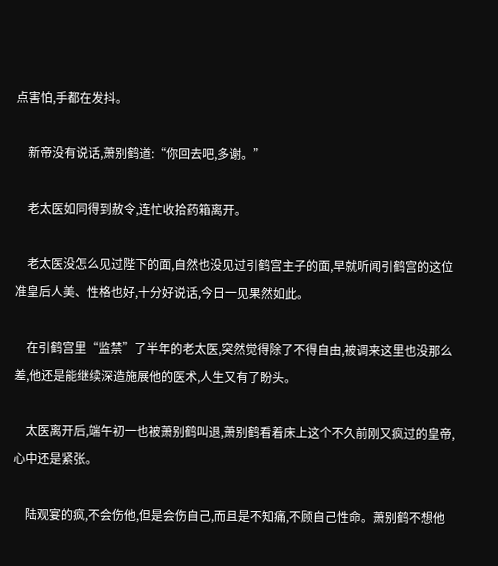点害怕,手都在发抖。

    新帝没有说话,萧别鹤道:“你回去吧,多谢。”

    老太医如同得到赦令,连忙收拾药箱离开。

    老太医没怎么见过陛下的面,自然也没见过引鹤宫主子的面,早就听闻引鹤宫的这位准皇后人美、性格也好,十分好说话,今日一见果然如此。

    在引鹤宫里“监禁”了半年的老太医,突然觉得除了不得自由,被调来这里也没那么差,他还是能继续深造施展他的医术,人生又有了盼头。

    太医离开后,端午初一也被萧别鹤叫退,萧别鹤看着床上这个不久前刚又疯过的皇帝,心中还是紧张。

    陆观宴的疯,不会伤他,但是会伤自己,而且是不知痛,不顾自己性命。萧别鹤不想他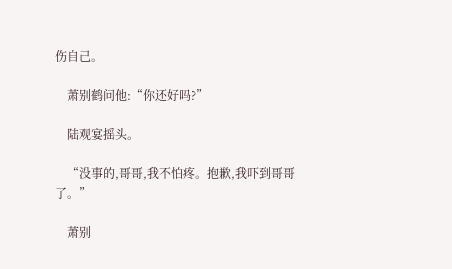伤自己。

    萧别鹤问他:“你还好吗?”

    陆观宴摇头。

    “没事的,哥哥,我不怕疼。抱歉,我吓到哥哥了。”

    萧别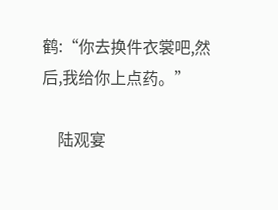鹤:“你去换件衣裳吧,然后,我给你上点药。”

    陆观宴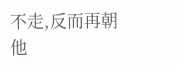不走,反而再朝他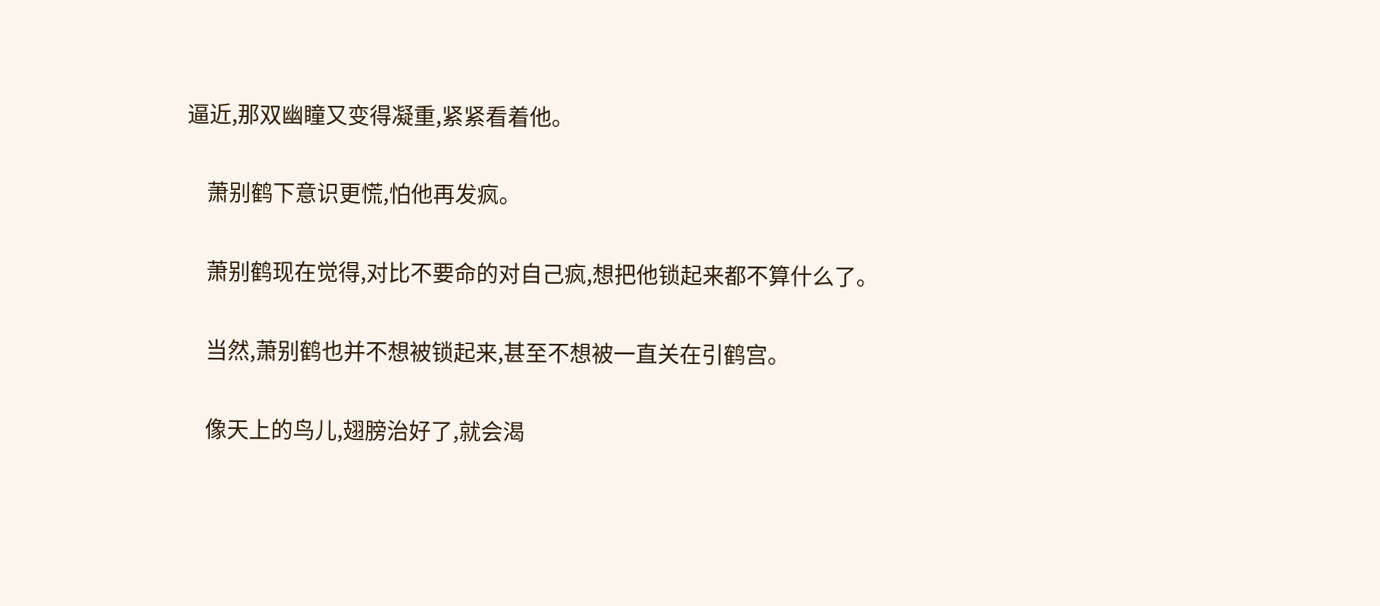逼近,那双幽瞳又变得凝重,紧紧看着他。

    萧别鹤下意识更慌,怕他再发疯。

    萧别鹤现在觉得,对比不要命的对自己疯,想把他锁起来都不算什么了。

    当然,萧别鹤也并不想被锁起来,甚至不想被一直关在引鹤宫。

    像天上的鸟儿,翅膀治好了,就会渴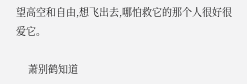望高空和自由,想飞出去,哪怕救它的那个人很好很爱它。

    萧别鹤知道